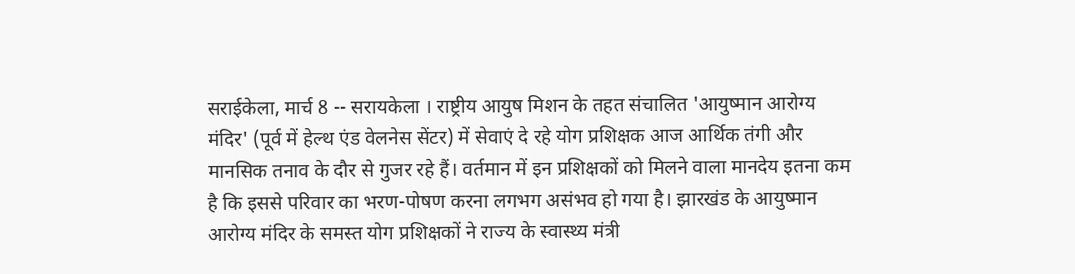सराईकेला, मार्च 8 -- सरायकेला । राष्ट्रीय आयुष मिशन के तहत संचालित 'आयुष्मान आरोग्य मंदिर' (पूर्व में हेल्थ एंड वेलनेस सेंटर) में सेवाएं दे रहे योग प्रशिक्षक आज आर्थिक तंगी और मानसिक तनाव के दौर से गुजर रहे हैं। वर्तमान में इन प्रशिक्षकों को मिलने वाला मानदेय इतना कम है कि इससे परिवार का भरण-पोषण करना लगभग असंभव हो गया है। झारखंड के आयुष्मान आरोग्य मंदिर के समस्त योग प्रशिक्षकों ने राज्य के स्वास्थ्य मंत्री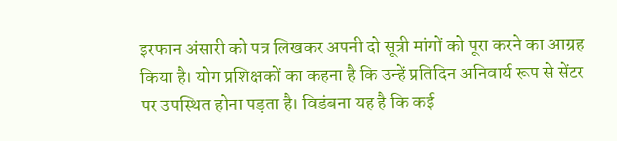इरफान अंसारी को पत्र लिखकर अपनी दो सूत्री मांगों को पूरा करने का आग्रह किया है। योग प्रशिक्षकों का कहना है कि उन्हें प्रतिदिन अनिवार्य रूप से सेंटर पर उपस्थित होना पड़ता है। विडंबना यह है कि कई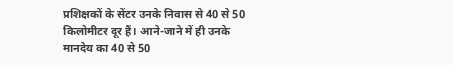प्रशिक्षकों के सेंटर उनके निवास से 40 से 50 किलोमीटर दूर हैं। आने-जाने में ही उनके मानदेय का 40 से 50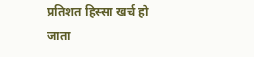प्रतिशत हिस्सा खर्च हो जाता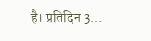है। प्रतिदिन 3...